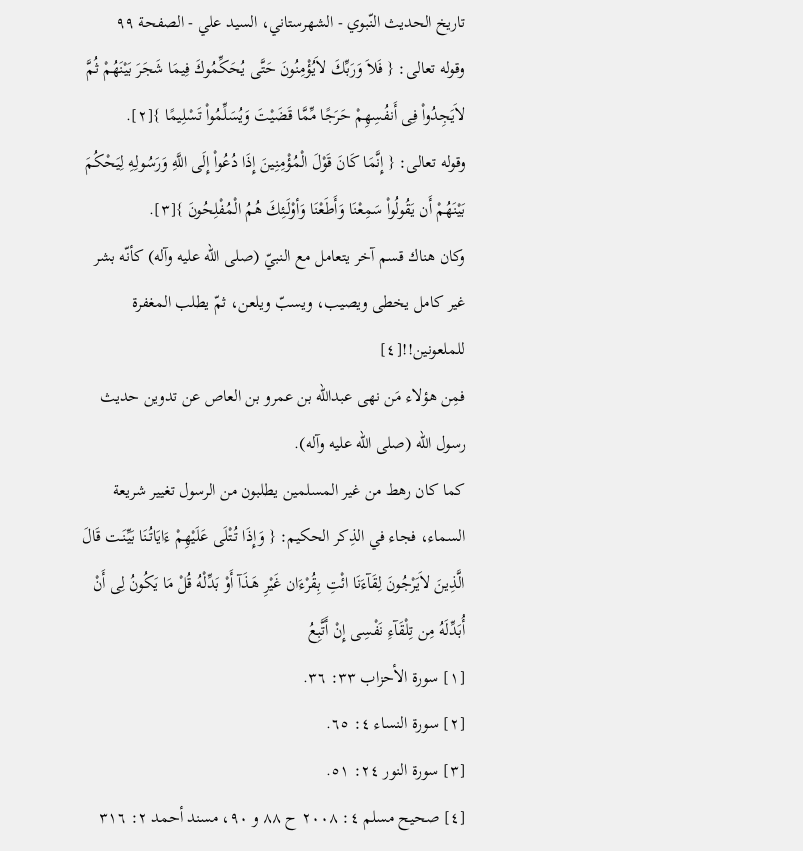تاريخ الحديث النّبوي - الشهرستاني، السيد علي - الصفحة ٩٩
وقوله تعالى: { فَلاَ وَرَبِّكَ لاَيُؤْمِنُونَ حَتَّى يُحَكِّمُوكَ فِيمَا شَجَرَ بَيْنَهُمْ ثُمَّ لاَيَجِدُواْ فِى أَنفُسِهِمْ حَرَجًا مِّمَّا قَضَيْتَ وَيُسَلِّمُواْ تَسْلِيمًا }[٢].
وقوله تعالى: { إِنَّمَا كَانَ قَوْلَ الْمُؤْمِنِينَ إِذَا دُعُواْ إِلَى اللَّهِ وَرَسُولِهِ لِيَحْكُمَ بَيْنَهُمْ أَن يَقُولُواْ سَمِعْنَا وَأَطَعْنَا وَأوْلَـئِكَ هُمُ الْمُفْلِحُونَ }[٣].
وكان هناك قسم آخر يتعامل مع النبيّ (صلى الله عليه وآله) كأنّه بشر غير كامل يخطى ويصيب، ويسبّ ويلعن، ثمّ يطلب المغفرة للملعونين!![٤]
فمِن هؤلاء مَن نهى عبدالله بن عمرو بن العاص عن تدوين حديث رسول الله (صلى الله عليه وآله).
كما كان رهط من غير المسلمين يطلبون من الرسول تغيير شريعة السماء، فجاء في الذِكر الحكيم: { وَإِذَا تُتْلَى عَلَيْهِمْ ءَايَاتُنَا بَيِّنَـت قَالَ الَّذِينَ لاَيَرْجُونَ لِقَآءَنَا ائْتِ بِقُرْءَان غَيْرِ هَـذَآ أَوْ بَدِّلْهُ قُلْ مَا يَكُونُ لِى أَنْ أُبَدِّلَهُ مِن تِلْقَآءِ نَفْسِى إِنْ أَتَّبِعُ
[١] سورة الأحزاب ٣٣: ٣٦.
[٢] سورة النساء ٤: ٦٥.
[٣] سورة النور ٢٤: ٥١.
[٤] صحيح مسلم ٤: ٢٠٠٨ ح ٨٨ و ٩٠، مسند أحمد ٢: ٣١٦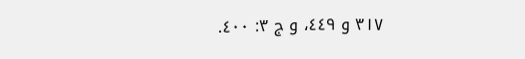٣١٧ و ٤٤٩، و ج ٣: ٤٠٠.